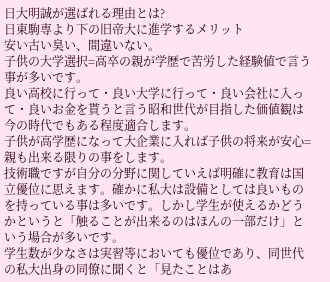日大明誠が選ばれる理由とは?
日東駒専より下の旧帝大に進学するメリット
安い古い臭い、間違いない。
子供の大学選択=高卒の親が学歴で苦労した経験値で言う事が多いです。
良い高校に行って・良い大学に行って・良い会社に入って・良いお金を貰うと言う昭和世代が目指した価値観は今の時代でもある程度適合します。
子供が高学歴になって大企業に入れば子供の将来が安心=親も出来る限りの事をします。
技術職ですが自分の分野に関していえば明確に教育は国立優位に思えます。確かに私大は設備としては良いものを持っている事は多いです。しかし学生が使えるかどうかというと「触ることが出来るのはほんの一部だけ」という場合が多いです。
学生数が少なさは実習等においても優位であり、同世代の私大出身の同僚に聞くと「見たことはあ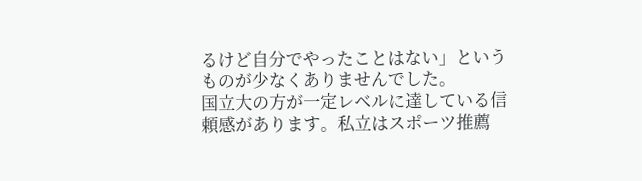るけど自分でやったことはない」というものが少なくありませんでした。
国立大の方が一定レベルに達している信頼感があります。私立はスポーツ推薦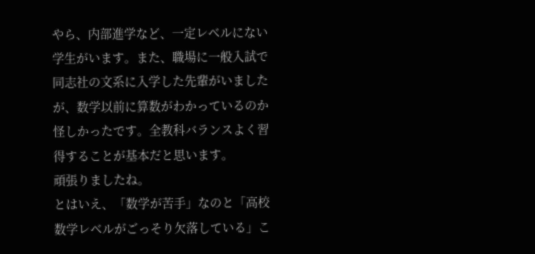やら、内部進学など、一定レベルにない学生がいます。また、職場に一般入試で同志社の文系に入学した先輩がいましたが、数学以前に算数がわかっているのか怪しかったです。全教科バランスよく習得することが基本だと思います。
頑張りましたね。
とはいえ、「数学が苦手」なのと「高校数学レベルがごっそり欠落している」こ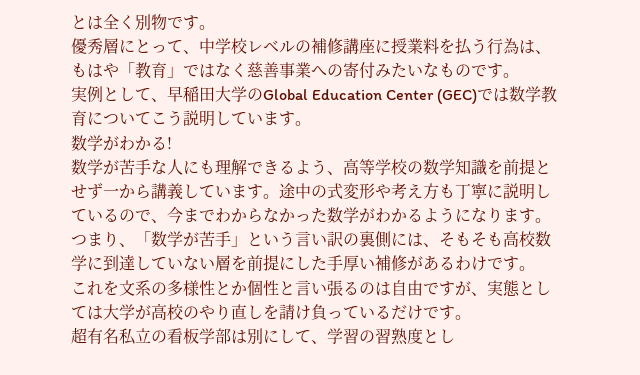とは全く別物です。
優秀層にとって、中学校レベルの補修講座に授業料を払う行為は、もはや「教育」ではなく慈善事業への寄付みたいなものです。
実例として、早稲田大学のGlobal Education Center (GEC)では数学教育についてこう説明しています。
数学がわかる!
数学が苦手な人にも理解できるよう、高等学校の数学知識を前提とせず一から講義しています。途中の式変形や考え方も丁寧に説明しているので、今までわからなかった数学がわかるようになります。
つまり、「数学が苦手」という言い訳の裏側には、そもそも高校数学に到達していない層を前提にした手厚い補修があるわけです。
これを文系の多様性とか個性と言い張るのは自由ですが、実態としては大学が高校のやり直しを請け負っているだけです。
超有名私立の看板学部は別にして、学習の習熟度とし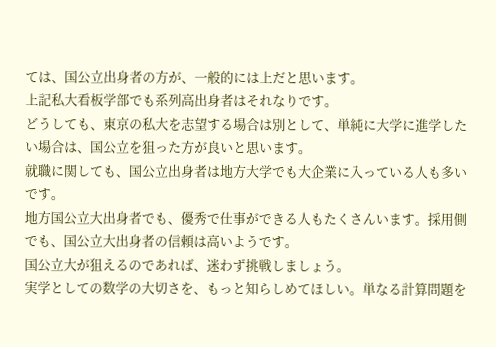ては、国公立出身者の方が、一般的には上だと思います。
上記私大看板学部でも系列高出身者はそれなりです。
どうしても、東京の私大を志望する場合は別として、単純に大学に進学したい場合は、国公立を狙った方が良いと思います。
就職に関しても、国公立出身者は地方大学でも大企業に入っている人も多いです。
地方国公立大出身者でも、優秀で仕事ができる人もたくさんいます。採用側でも、国公立大出身者の信頼は高いようです。
国公立大が狙えるのであれば、迷わず挑戦しましょう。
実学としての数学の大切さを、もっと知らしめてほしい。単なる計算問題を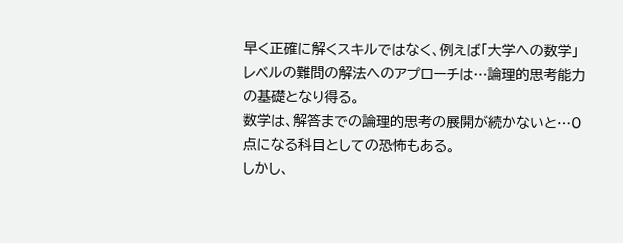早く正確に解くスキルではなく、例えば「大学への数学」レベルの難問の解法へのアプローチは…論理的思考能力の基礎となり得る。
数学は、解答までの論理的思考の展開が続かないと…0点になる科目としての恐怖もある。
しかし、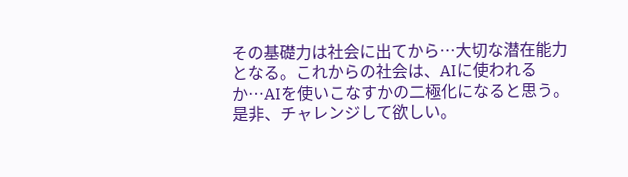その基礎力は社会に出てから…大切な潜在能力となる。これからの社会は、AIに使われるか…AIを使いこなすかの二極化になると思う。
是非、チャレンジして欲しい。